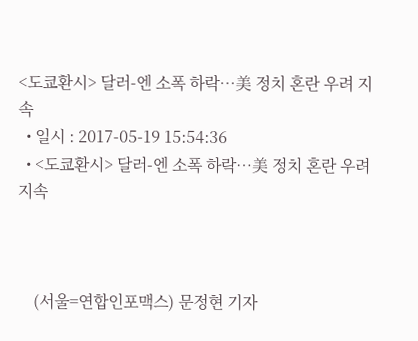<도쿄환시> 달러-엔 소폭 하락…美 정치 혼란 우려 지속
  • 일시 : 2017-05-19 15:54:36
  • <도쿄환시> 달러-엔 소폭 하락…美 정치 혼란 우려 지속



    (서울=연합인포맥스) 문정현 기자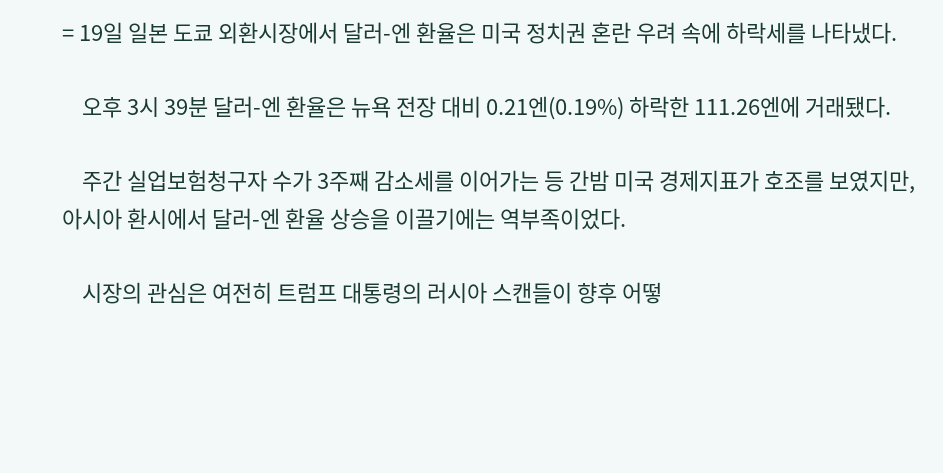= 19일 일본 도쿄 외환시장에서 달러-엔 환율은 미국 정치권 혼란 우려 속에 하락세를 나타냈다.

    오후 3시 39분 달러-엔 환율은 뉴욕 전장 대비 0.21엔(0.19%) 하락한 111.26엔에 거래됐다.

    주간 실업보험청구자 수가 3주째 감소세를 이어가는 등 간밤 미국 경제지표가 호조를 보였지만, 아시아 환시에서 달러-엔 환율 상승을 이끌기에는 역부족이었다.

    시장의 관심은 여전히 트럼프 대통령의 러시아 스캔들이 향후 어떻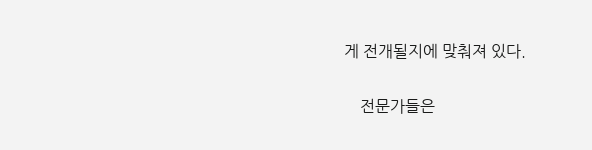게 전개될지에 맞춰져 있다.

    전문가들은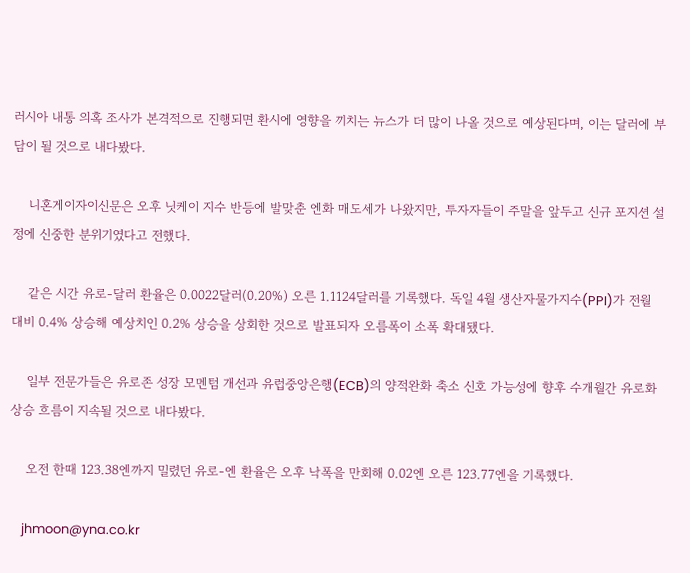러시아 내통 의혹 조사가 본격적으로 진행되면 환시에 영향을 끼치는 뉴스가 더 많이 나올 것으로 예상된다며, 이는 달러에 부담이 될 것으로 내다봤다.

    니혼게이자이신문은 오후 닛케이 지수 반등에 발맞춘 엔화 매도세가 나왔지만, 투자자들이 주말을 앞두고 신규 포지션 설정에 신중한 분위기였다고 전했다.

    같은 시간 유로-달러 환율은 0.0022달러(0.20%) 오른 1.1124달러를 기록했다. 독일 4월 생산자물가지수(PPI)가 전월 대비 0.4% 상승해 예상치인 0.2% 상승을 상회한 것으로 발표되자 오름폭이 소폭 확대됐다.

    일부 전문가들은 유로존 성장 모멘텀 개선과 유럽중앙은행(ECB)의 양적완화 축소 신호 가능성에 향후 수개월간 유로화 상승 흐름이 지속될 것으로 내다봤다.

    오전 한때 123.38엔까지 밀렸던 유로-엔 환율은 오후 낙폭을 만회해 0.02엔 오른 123.77엔을 기록했다.

    jhmoon@yna.co.kr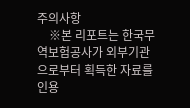주의사항
    ※본 리포트는 한국무역보험공사가 외부기관으로부터 획득한 자료를 인용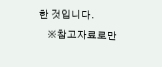한 것입니다.
    ※참고자료로만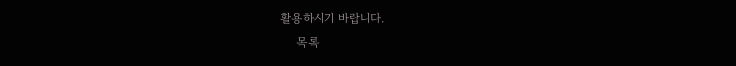활용하시기 바랍니다.
    목록